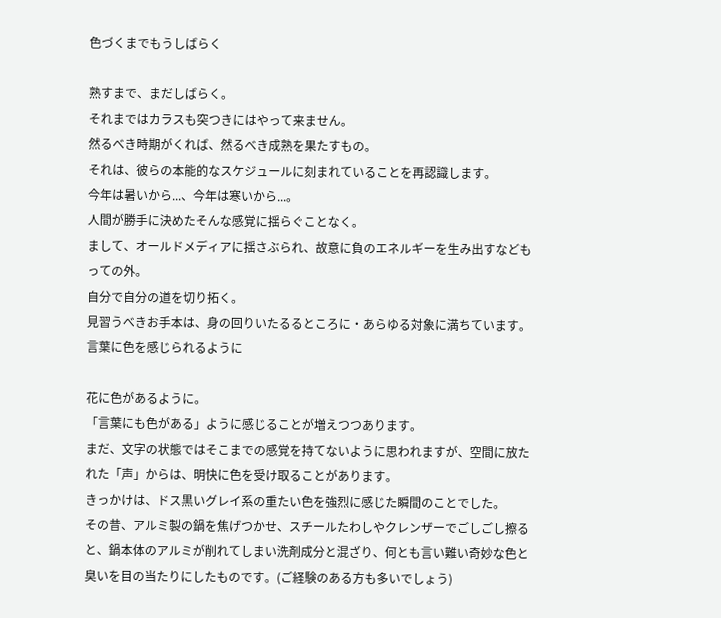色づくまでもうしばらく

熟すまで、まだしばらく。
それまではカラスも突つきにはやって来ません。
然るべき時期がくれば、然るべき成熟を果たすもの。
それは、彼らの本能的なスケジュールに刻まれていることを再認識します。
今年は暑いから...、今年は寒いから...。
人間が勝手に決めたそんな感覚に揺らぐことなく。
まして、オールドメディアに揺さぶられ、故意に負のエネルギーを生み出すなどもっての外。
自分で自分の道を切り拓く。
見習うべきお手本は、身の回りいたるるところに・あらゆる対象に満ちています。
言葉に色を感じられるように

花に色があるように。
「言葉にも色がある」ように感じることが増えつつあります。
まだ、文字の状態ではそこまでの感覚を持てないように思われますが、空間に放たれた「声」からは、明快に色を受け取ることがあります。
きっかけは、ドス黒いグレイ系の重たい色を強烈に感じた瞬間のことでした。
その昔、アルミ製の鍋を焦げつかせ、スチールたわしやクレンザーでごしごし擦ると、鍋本体のアルミが削れてしまい洗剤成分と混ざり、何とも言い難い奇妙な色と臭いを目の当たりにしたものです。(ご経験のある方も多いでしょう)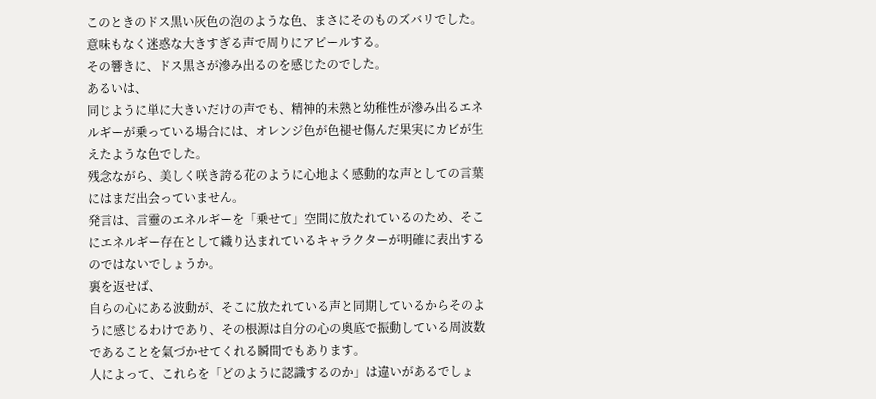このときのドス黒い灰色の泡のような色、まさにそのものズバリでした。
意味もなく迷惑な大きすぎる声で周りにアピールする。
その響きに、ドス黒さが滲み出るのを感じたのでした。
あるいは、
同じように単に大きいだけの声でも、精神的未熟と幼稚性が滲み出るエネルギーが乗っている場合には、オレンジ色が色褪せ傷んだ果実にカビが生えたような色でした。
残念ながら、美しく咲き誇る花のように心地よく感動的な声としての言葉にはまだ出会っていません。
発言は、言靈のエネルギーを「乗せて」空間に放たれているのため、そこにエネルギー存在として織り込まれているキャラクターが明確に表出するのではないでしょうか。
裏を返せば、
自らの心にある波動が、そこに放たれている声と同期しているからそのように感じるわけであり、その根源は自分の心の奥底で振動している周波数であることを氣づかせてくれる瞬間でもあります。
人によって、これらを「どのように認識するのか」は違いがあるでしょ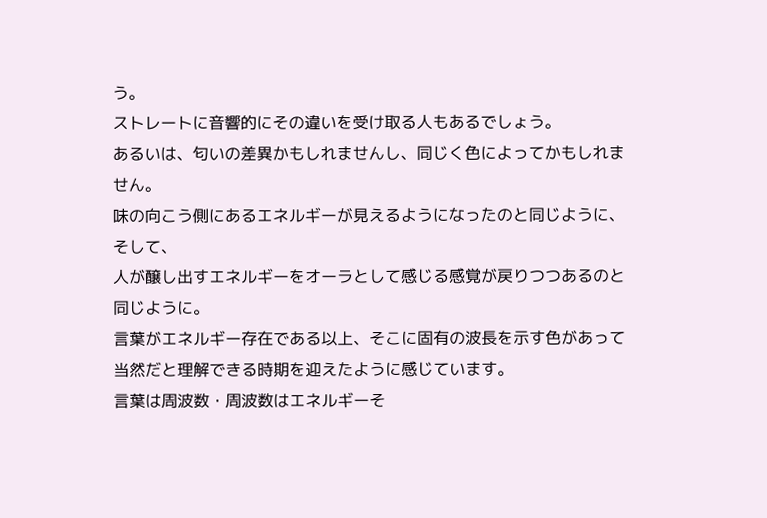う。
ストレートに音響的にその違いを受け取る人もあるでしょう。
あるいは、匂いの差異かもしれませんし、同じく色によってかもしれません。
味の向こう側にあるエネルギーが見えるようになったのと同じように、
そして、
人が醸し出すエネルギーをオーラとして感じる感覚が戻りつつあるのと同じように。
言葉がエネルギー存在である以上、そこに固有の波長を示す色があって当然だと理解できる時期を迎えたように感じています。
言葉は周波数・周波数はエネルギーそ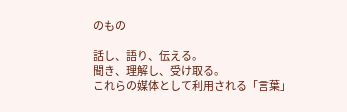のもの

話し、語り、伝える。
聞き、理解し、受け取る。
これらの媒体として利用される「言葉」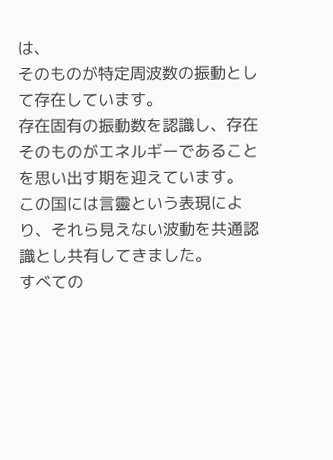は、
そのものが特定周波数の振動として存在しています。
存在固有の振動数を認識し、存在そのものがエネルギーであることを思い出す期を迎えています。
この国には言靈という表現により、それら見えない波動を共通認識とし共有してきました。
すべての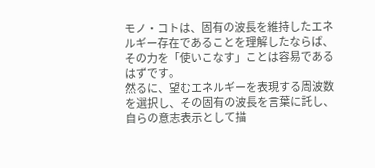モノ・コトは、固有の波長を維持したエネルギー存在であることを理解したならば、その力を「使いこなす」ことは容易であるはずです。
然るに、望むエネルギーを表現する周波数を選択し、その固有の波長を言葉に託し、自らの意志表示として描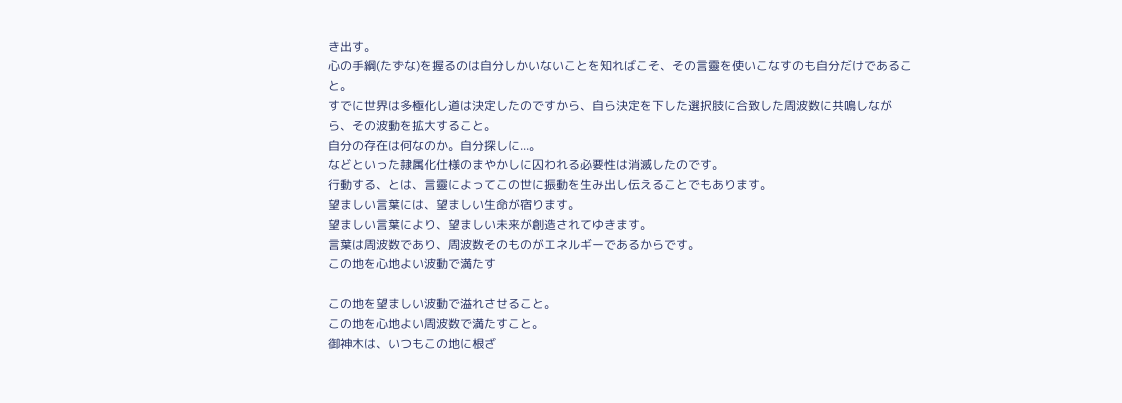き出す。
心の手綱(たずな)を握るのは自分しかいないことを知ればこそ、その言靈を使いこなすのも自分だけであること。
すでに世界は多極化し道は決定したのですから、自ら決定を下した選択肢に合致した周波数に共鳴しながら、その波動を拡大すること。
自分の存在は何なのか。自分探しに...。
などといった隷属化仕様のまやかしに囚われる必要性は消滅したのです。
行動する、とは、言靈によってこの世に振動を生み出し伝えることでもあります。
望ましい言葉には、望ましい生命が宿ります。
望ましい言葉により、望ましい未来が創造されてゆきます。
言葉は周波数であり、周波数そのものがエネルギーであるからです。
この地を心地よい波動で満たす

この地を望ましい波動で溢れさせること。
この地を心地よい周波数で満たすこと。
御神木は、いつもこの地に根ざ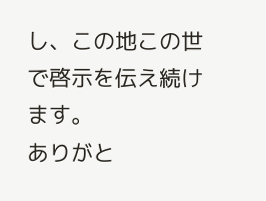し、この地この世で啓示を伝え続けます。
ありがと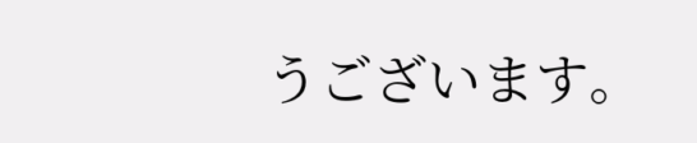うございます。